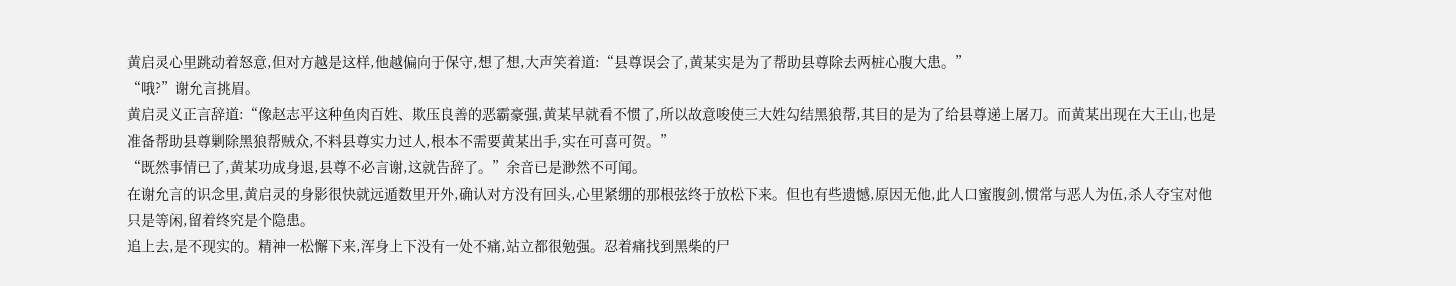黄启灵心里跳动着怒意,但对方越是这样,他越偏向于保守,想了想,大声笑着道:“县尊误会了,黄某实是为了帮助县尊除去两桩心腹大患。”
“哦?”谢允言挑眉。
黄启灵义正言辞道:“像赵志平这种鱼肉百姓、欺压良善的恶霸豪强,黄某早就看不惯了,所以故意唆使三大姓勾结黑狼帮,其目的是为了给县尊递上屠刀。而黄某出现在大王山,也是准备帮助县尊剿除黑狼帮贼众,不料县尊实力过人,根本不需要黄某出手,实在可喜可贺。”
“既然事情已了,黄某功成身退,县尊不必言谢,这就告辞了。”余音已是渺然不可闻。
在谢允言的识念里,黄启灵的身影很快就远遁数里开外,确认对方没有回头,心里紧绷的那根弦终于放松下来。但也有些遗憾,原因无他,此人口蜜腹剑,惯常与恶人为伍,杀人夺宝对他只是等闲,留着终究是个隐患。
追上去,是不现实的。精神一松懈下来,浑身上下没有一处不痛,站立都很勉强。忍着痛找到黑柴的尸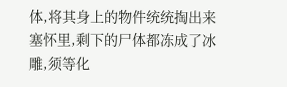体,将其身上的物件统统掏出来塞怀里,剩下的尸体都冻成了冰雕,须等化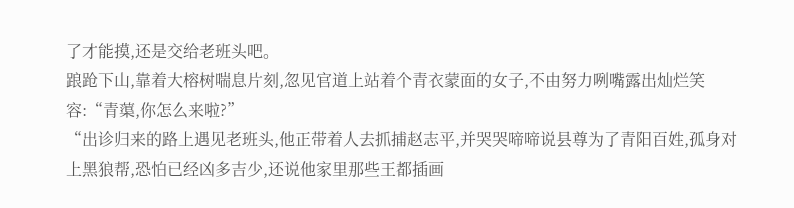了才能摸,还是交给老班头吧。
踉跄下山,靠着大榕树喘息片刻,忽见官道上站着个青衣蒙面的女子,不由努力咧嘴露出灿烂笑容:“青蕖,你怎么来啦?”
“出诊归来的路上遇见老班头,他正带着人去抓捕赵志平,并哭哭啼啼说县尊为了青阳百姓,孤身对上黑狼帮,恐怕已经凶多吉少,还说他家里那些王都插画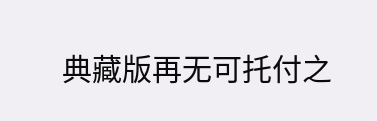典藏版再无可托付之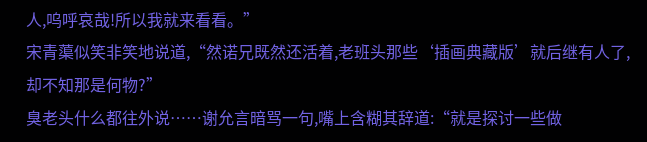人,呜呼哀哉!所以我就来看看。”
宋青蕖似笑非笑地说道,“然诺兄既然还活着,老班头那些‘插画典藏版’就后继有人了,却不知那是何物?”
臭老头什么都往外说……谢允言暗骂一句,嘴上含糊其辞道:“就是探讨一些做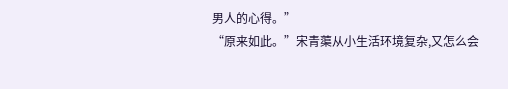男人的心得。”
“原来如此。”宋青蕖从小生活环境复杂,又怎么会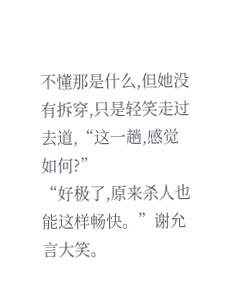不懂那是什么,但她没有拆穿,只是轻笑走过去道,“这一趟,感觉如何?”
“好极了,原来杀人也能这样畅快。”谢允言大笑。